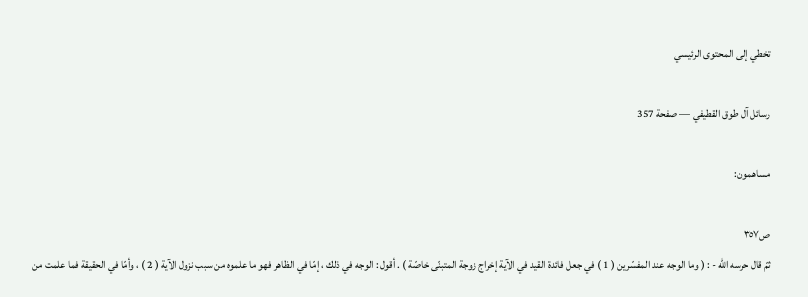تخطي إلى المحتوى الرئيسي

رسائل آل طوق القطيفي — صفحة 357

مساهمون:

ص٣٥٧
ثمّ قال حرسه الله - : ( وما الوجه عند المفسّرين ( 1 ) في جعل فائدة القيد في الآية إخراج زوجة المتبنّى خاصّة ) . أقول : الوجه في ذلك ، إمّا في الظاهر فهو ما علموه من سبب نزول الآية ( 2 ) ، وأمّا في الحقيقة فما علمت من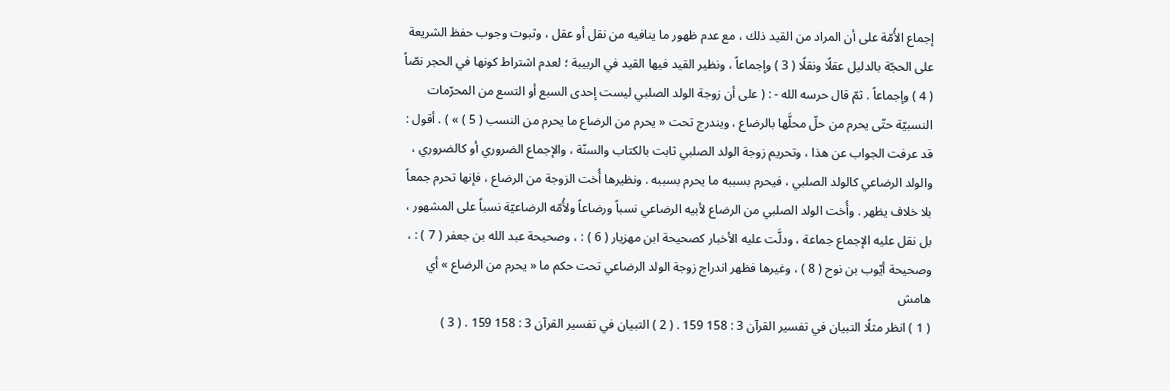إجماع الأُمّة على أن المراد من القيد ذلك ، مع عدم ظهور ما ينافيه من نقل أو عقل ، وثبوت وجوب حفظ الشريعة على الحجّة بالدليل عقلًا ونقلًا ( 3 ) وإجماعاً ، ونظير القيد فيها القيد في الربيبة ؛ لعدم اشتراط كونها في الحجر نصّاً ( 4 ) وإجماعاً . ثمّ قال حرسه الله - : ( على أن زوجة الولد الصلبي ليست إحدى السبع أو التسع من المحرّمات النسبيّة حتّى يحرم من حلّ محلَّها بالرضاع ، ويندرج تحت « يحرم من الرضاع ما يحرم من النسب ( 5 ) » ) . أقول : قد عرفت الجواب عن هذا ، وتحريم زوجة الولد الصلبي ثابت بالكتاب والسنّة ، والإجماع الضروري أو كالضروري ، والولد الرضاعي كالولد الصلبي ، فيحرم بسببه ما يحرم بسببه . ونظيرها أُخت الزوجة من الرضاع ، فإنها تحرم جمعاً بلا خلاف يظهر . وأُخت الولد الصلبي من الرضاع لأبيه الرضاعي نسباً ورضاعاً ولأُمّه الرضاعيّة نسباً على المشهور ، بل نقل عليه الإجماع جماعة ، ودلَّت عليه الأخبار كصحيحة ابن مهزيار ( 6 ) : ، وصحيحة عبد الله بن جعفر ( 7 ) : ، وصحيحة أيّوب بن نوح ( 8 ) ، وغيرها فظهر اندراج زوجة الولد الرضاعي تحت حكم ما « يحرم من الرضاع » أي
هامش
( 1 ) انظر مثلًا التبيان في تفسير القرآن 3 : 158 159 . ( 2 ) التبيان في تفسير القرآن 3 : 158 159 . ( 3 )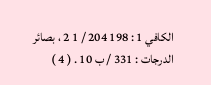الكافي 1 : 198 204 / 1 2 ، بصائر الدرجات : 331 / ب 10 . ( 4 )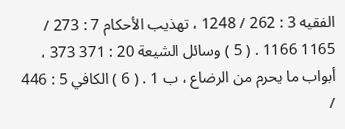الفقيه 3 : 262 / 1248 ، تهذيب الأحكام 7 : 273 / 1165 1166 . ( 5 ) وسائل الشيعة 20 : 371 373 ، أبواب ما يحرم من الرضاع ، ب 1 . ( 6 ) الكافي 5 : 446 /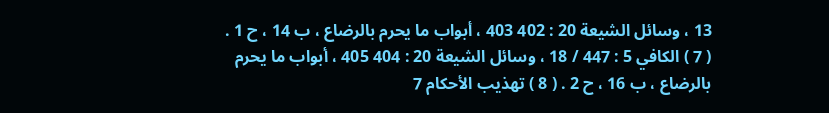13 ، وسائل الشيعة 20 : 402 403 ، أبواب ما يحرم بالرضاع ، ب 14 ، ح 1 . ( 7 ) الكافي 5 : 447 / 18 ، وسائل الشيعة 20 : 404 405 ، أبواب ما يحرم بالرضاع ، ب 16 ، ح 2 . ( 8 ) تهذيب الأحكام 7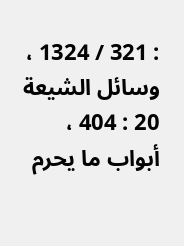: 321 / 1324 ، وسائل الشيعة 20 : 404 ، أبواب ما يحرم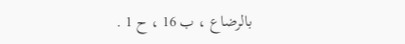بالرضاع ، ب 16 ، ح 1 .